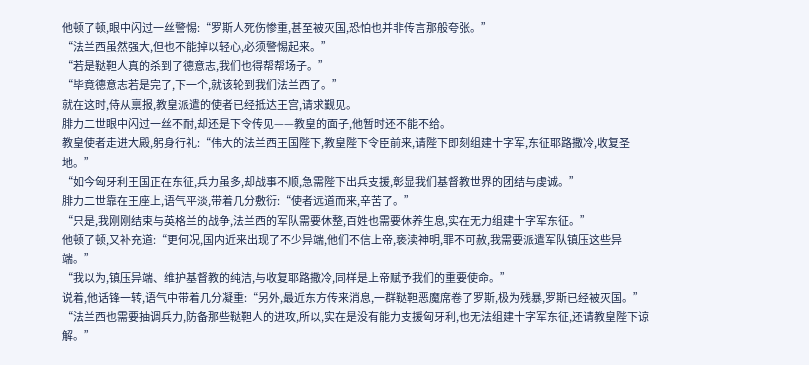他顿了顿,眼中闪过一丝警惕:“罗斯人死伤惨重,甚至被灭国,恐怕也并非传言那般夸张。”
“法兰西虽然强大,但也不能掉以轻心,必须警惕起来。”
“若是鞑靼人真的杀到了德意志,我们也得帮帮场子。”
“毕竟德意志若是完了,下一个,就该轮到我们法兰西了。”
就在这时,侍从禀报,教皇派遣的使者已经抵达王宫,请求觐见。
腓力二世眼中闪过一丝不耐,却还是下令传见——教皇的面子,他暂时还不能不给。
教皇使者走进大殿,躬身行礼:“伟大的法兰西王国陛下,教皇陛下令臣前来,请陛下即刻组建十字军,东征耶路撒冷,收复圣地。”
“如今匈牙利王国正在东征,兵力虽多,却战事不顺,急需陛下出兵支援,彰显我们基督教世界的团结与虔诚。”
腓力二世靠在王座上,语气平淡,带着几分敷衍:“使者远道而来,辛苦了。”
“只是,我刚刚结束与英格兰的战争,法兰西的军队需要休整,百姓也需要休养生息,实在无力组建十字军东征。”
他顿了顿,又补充道:“更何况,国内近来出现了不少异端,他们不信上帝,亵渎神明,罪不可赦,我需要派遣军队镇压这些异端。”
“我以为,镇压异端、维护基督教的纯洁,与收复耶路撒冷,同样是上帝赋予我们的重要使命。”
说着,他话锋一转,语气中带着几分凝重:“另外,最近东方传来消息,一群鞑靼恶魔席卷了罗斯,极为残暴,罗斯已经被灭国。”
“法兰西也需要抽调兵力,防备那些鞑靼人的进攻,所以,实在是没有能力支援匈牙利,也无法组建十字军东征,还请教皇陛下谅解。”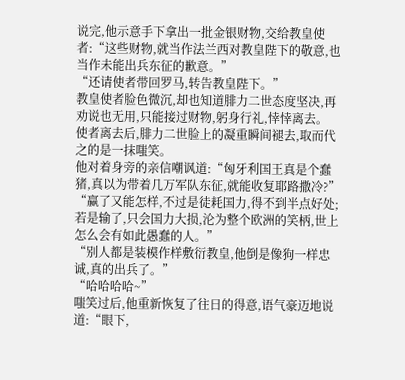说完,他示意手下拿出一批金银财物,交给教皇使者:“这些财物,就当作法兰西对教皇陛下的敬意,也当作未能出兵东征的歉意。”
“还请使者带回罗马,转告教皇陛下。”
教皇使者脸色微沉,却也知道腓力二世态度坚决,再劝说也无用,只能接过财物,躬身行礼,悻悻离去。
使者离去后,腓力二世脸上的凝重瞬间褪去,取而代之的是一抹嗤笑。
他对着身旁的亲信嘲讽道:“匈牙利国王真是个蠢猪,真以为带着几万军队东征,就能收复耶路撒冷?”
“赢了又能怎样,不过是徒耗国力,得不到半点好处;若是输了,只会国力大损,沦为整个欧洲的笑柄,世上怎么会有如此愚蠢的人。”
“别人都是装模作样敷衍教皇,他倒是像狗一样忠诚,真的出兵了。”
“哈哈哈哈~”
嗤笑过后,他重新恢复了往日的得意,语气豪迈地说道:“眼下,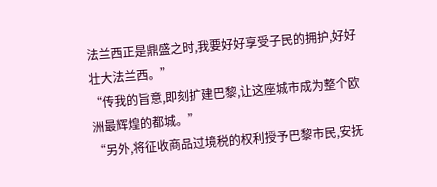法兰西正是鼎盛之时,我要好好享受子民的拥护,好好壮大法兰西。”
“传我的旨意,即刻扩建巴黎,让这座城市成为整个欧洲最辉煌的都城。”
“另外,将征收商品过境税的权利授予巴黎市民,安抚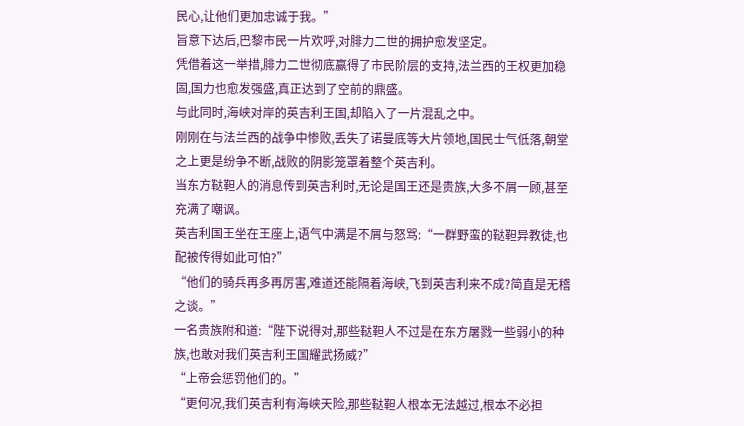民心,让他们更加忠诚于我。”
旨意下达后,巴黎市民一片欢呼,对腓力二世的拥护愈发坚定。
凭借着这一举措,腓力二世彻底赢得了市民阶层的支持,法兰西的王权更加稳固,国力也愈发强盛,真正达到了空前的鼎盛。
与此同时,海峡对岸的英吉利王国,却陷入了一片混乱之中。
刚刚在与法兰西的战争中惨败,丢失了诺曼底等大片领地,国民士气低落,朝堂之上更是纷争不断,战败的阴影笼罩着整个英吉利。
当东方鞑靼人的消息传到英吉利时,无论是国王还是贵族,大多不屑一顾,甚至充满了嘲讽。
英吉利国王坐在王座上,语气中满是不屑与怒骂:“一群野蛮的鞑靼异教徒,也配被传得如此可怕?”
“他们的骑兵再多再厉害,难道还能隔着海峡,飞到英吉利来不成?简直是无稽之谈。”
一名贵族附和道:“陛下说得对,那些鞑靼人不过是在东方屠戮一些弱小的种族,也敢对我们英吉利王国耀武扬威?”
“上帝会惩罚他们的。”
“更何况,我们英吉利有海峡天险,那些鞑靼人根本无法越过,根本不必担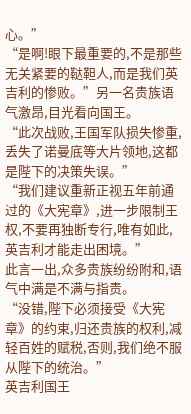心。”
“是啊!眼下最重要的,不是那些无关紧要的鞑靼人,而是我们英吉利的惨败。”另一名贵族语气激昂,目光看向国王。
“此次战败,王国军队损失惨重,丢失了诺曼底等大片领地,这都是陛下的决策失误。”
“我们建议重新正视五年前通过的《大宪章》,进一步限制王权,不要再独断专行,唯有如此,英吉利才能走出困境。”
此言一出,众多贵族纷纷附和,语气中满是不满与指责。
“没错,陛下必须接受《大宪章》的约束,归还贵族的权利,减轻百姓的赋税,否则,我们绝不服从陛下的统治。”
英吉利国王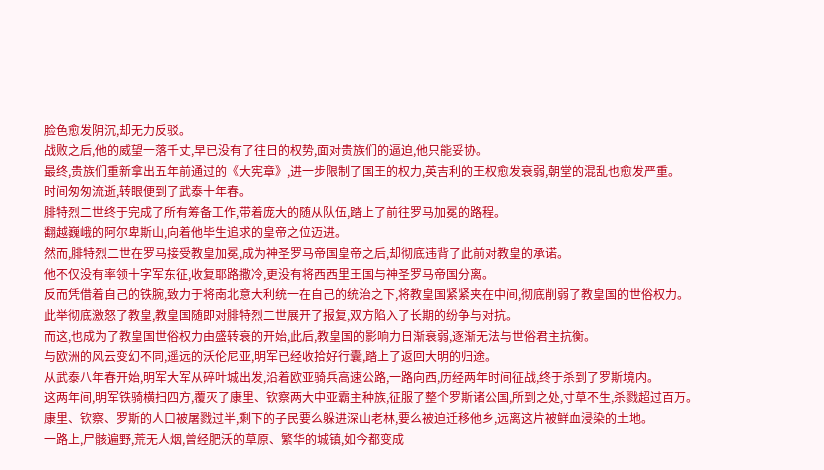脸色愈发阴沉,却无力反驳。
战败之后,他的威望一落千丈,早已没有了往日的权势,面对贵族们的逼迫,他只能妥协。
最终,贵族们重新拿出五年前通过的《大宪章》,进一步限制了国王的权力,英吉利的王权愈发衰弱,朝堂的混乱也愈发严重。
时间匆匆流逝,转眼便到了武泰十年春。
腓特烈二世终于完成了所有筹备工作,带着庞大的随从队伍,踏上了前往罗马加冕的路程。
翻越巍峨的阿尔卑斯山,向着他毕生追求的皇帝之位迈进。
然而,腓特烈二世在罗马接受教皇加冕,成为神圣罗马帝国皇帝之后,却彻底违背了此前对教皇的承诺。
他不仅没有率领十字军东征,收复耶路撒冷,更没有将西西里王国与神圣罗马帝国分离。
反而凭借着自己的铁腕,致力于将南北意大利统一在自己的统治之下,将教皇国紧紧夹在中间,彻底削弱了教皇国的世俗权力。
此举彻底激怒了教皇,教皇国随即对腓特烈二世展开了报复,双方陷入了长期的纷争与对抗。
而这,也成为了教皇国世俗权力由盛转衰的开始,此后,教皇国的影响力日渐衰弱,逐渐无法与世俗君主抗衡。
与欧洲的风云变幻不同,遥远的沃伦尼亚,明军已经收拾好行囊,踏上了返回大明的归途。
从武泰八年春开始,明军大军从碎叶城出发,沿着欧亚骑兵高速公路,一路向西,历经两年时间征战,终于杀到了罗斯境内。
这两年间,明军铁骑横扫四方,覆灭了康里、钦察两大中亚霸主种族,征服了整个罗斯诸公国,所到之处,寸草不生,杀戮超过百万。
康里、钦察、罗斯的人口被屠戮过半,剩下的子民要么躲进深山老林,要么被迫迁移他乡,远离这片被鲜血浸染的土地。
一路上,尸骸遍野,荒无人烟,曾经肥沃的草原、繁华的城镇,如今都变成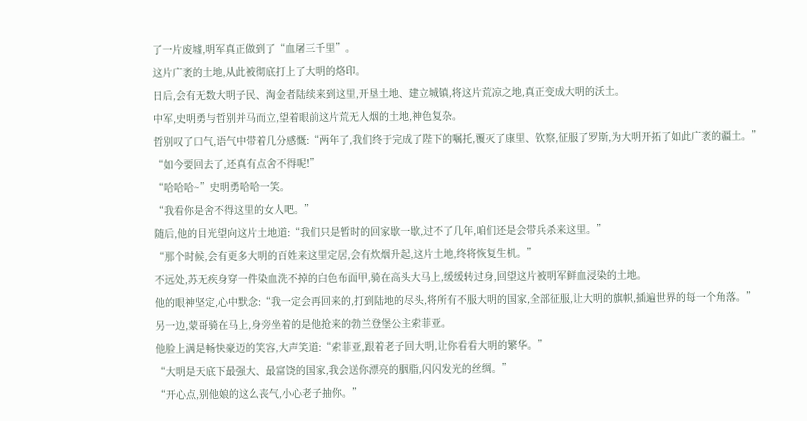了一片废墟,明军真正做到了“血屠三千里”。
这片广袤的土地,从此被彻底打上了大明的烙印。
日后,会有无数大明子民、淘金者陆续来到这里,开垦土地、建立城镇,将这片荒凉之地,真正变成大明的沃土。
中军,史明勇与哲别并马而立,望着眼前这片荒无人烟的土地,神色复杂。
哲别叹了口气,语气中带着几分感慨:“两年了,我们终于完成了陛下的嘱托,覆灭了康里、钦察,征服了罗斯,为大明开拓了如此广袤的疆土。”
“如今要回去了,还真有点舍不得呢!”
“哈哈哈~”史明勇哈哈一笑。
“我看你是舍不得这里的女人吧。”
随后,他的目光望向这片土地道:“我们只是暂时的回家歇一歇,过不了几年,咱们还是会带兵杀来这里。”
“那个时候,会有更多大明的百姓来这里定居,会有炊烟升起,这片土地,终将恢复生机。”
不远处,苏无疾身穿一件染血洗不掉的白色布面甲,骑在高头大马上,缓缓转过身,回望这片被明军鲜血浸染的土地。
他的眼神坚定,心中默念:“我一定会再回来的,打到陆地的尽头,将所有不服大明的国家,全部征服,让大明的旗帜,插遍世界的每一个角落。”
另一边,蒙哥骑在马上,身旁坐着的是他抢来的勃兰登堡公主索菲亚。
他脸上满是畅快豪迈的笑容,大声笑道:“索菲亚,跟着老子回大明,让你看看大明的繁华。”
“大明是天底下最强大、最富饶的国家,我会送你漂亮的胭脂,闪闪发光的丝绸。”
“开心点,别他娘的这么丧气,小心老子抽你。”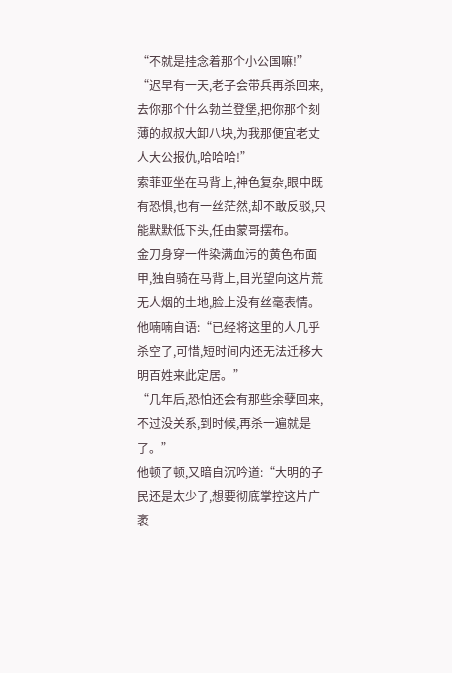“不就是挂念着那个小公国嘛!”
“迟早有一天,老子会带兵再杀回来,去你那个什么勃兰登堡,把你那个刻薄的叔叔大卸八块,为我那便宜老丈人大公报仇,哈哈哈!”
索菲亚坐在马背上,神色复杂,眼中既有恐惧,也有一丝茫然,却不敢反驳,只能默默低下头,任由蒙哥摆布。
金刀身穿一件染满血污的黄色布面甲,独自骑在马背上,目光望向这片荒无人烟的土地,脸上没有丝毫表情。
他喃喃自语:“已经将这里的人几乎杀空了,可惜,短时间内还无法迁移大明百姓来此定居。”
“几年后,恐怕还会有那些余孽回来,不过没关系,到时候,再杀一遍就是了。”
他顿了顿,又暗自沉吟道:“大明的子民还是太少了,想要彻底掌控这片广袤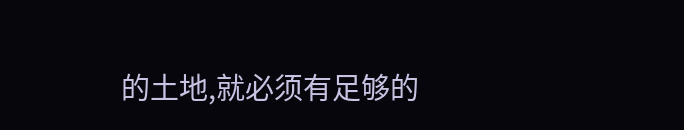的土地,就必须有足够的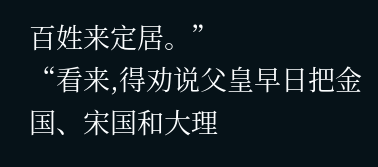百姓来定居。”
“看来,得劝说父皇早日把金国、宋国和大理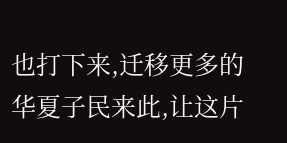也打下来,迁移更多的华夏子民来此,让这片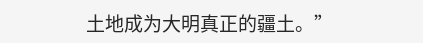土地成为大明真正的疆土。”